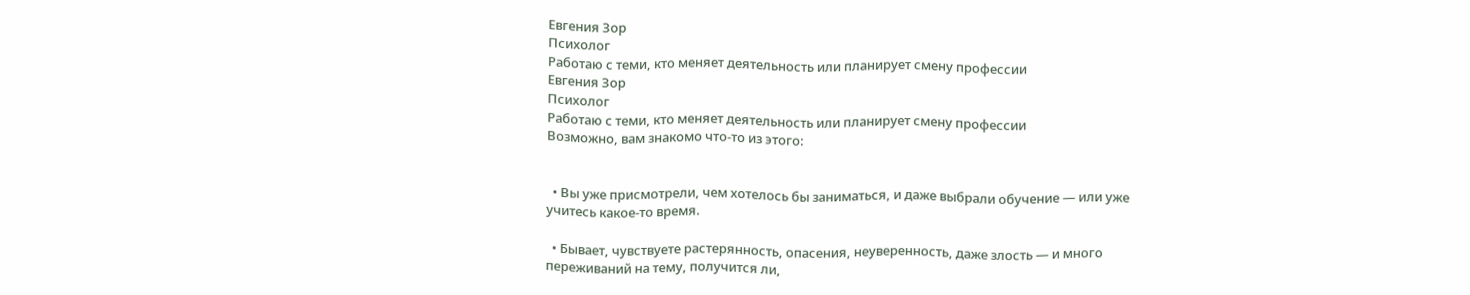Евгения Зор
Психолог
Работаю с теми, кто меняет деятельность или планирует смену профессии
Евгения Зор
Психолог
Работаю с теми, кто меняет деятельность или планирует смену профессии
Возможно, вам знакомо что-то из этого:


  • Вы уже присмотрели, чем хотелось бы заниматься, и даже выбрали обучение — или уже учитесь какое-то время.

  • Бывает, чувствуете растерянность, опасения, неуверенность, даже злость — и много переживаний на тему, получится ли,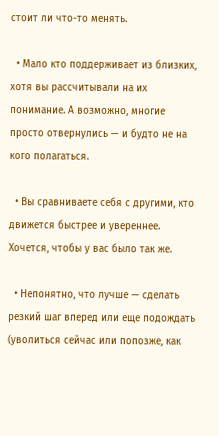стоит ли что-то менять.

  • Мало кто поддерживает из близких, хотя вы рассчитывали на их понимание. А возможно, многие просто отвернулись — и будто не на кого полагаться.

  • Вы сравниваете себя с другими, кто движется быстрее и увереннее. Хочется, чтобы у вас было так же.

  • Непонятно, что лучше — сделать резкий шаг вперед или еще подождать (уволиться сейчас или попозже, как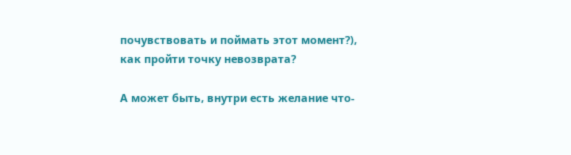почувствовать и поймать этот момент?), как пройти точку невозврата?

А может быть, внутри есть желание что-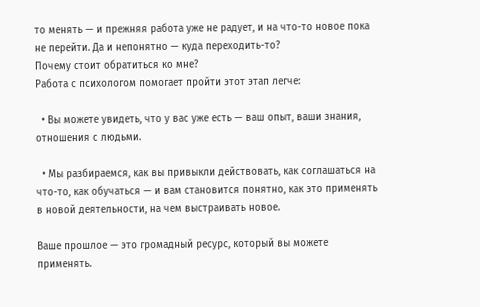то менять — и прежняя работа уже не радует, и на что-то новое пока не перейти. Да и непонятно — куда переходить-то?
Почему стоит обратиться ко мне?
Работа с психологом помогает пройти этот этап легче:

  • Вы можете увидеть, что у вас уже есть — ваш опыт, ваши знания, отношения с людьми.

  • Мы разбираемся, как вы привыкли действовать, как соглашаться на что-то, как обучаться — и вам становится понятно, как это применять в новой деятельности, на чем выстраивать новое.

Ваше прошлое — это громадный ресурс, который вы можете применять.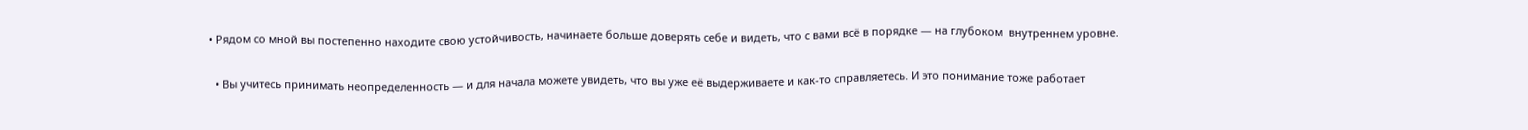• Рядом со мной вы постепенно находите свою устойчивость, начинаете больше доверять себе и видеть, что с вами всё в порядке — на глубоком  внутреннем уровне.

  • Вы учитесь принимать неопределенность — и для начала можете увидеть, что вы уже её выдерживаете и как-то справляетесь. И это понимание тоже работает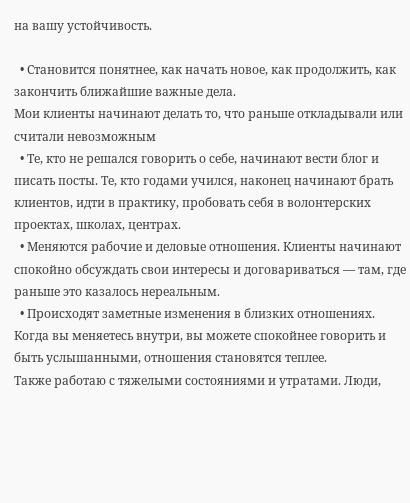на вашу устойчивость.

  • Становится понятнее, как начать новое, как продолжить, как закончить ближайшие важные дела.
Мои клиенты начинают делать то, что раньше откладывали или считали невозможным
  • Те, кто не решался говорить о себе, начинают вести блог и писать посты. Те, кто годами учился, наконец начинают брать клиентов, идти в практику, пробовать себя в волонтерских проектах, школах, центрах.
  • Меняются рабочие и деловые отношения. Клиенты начинают спокойно обсуждать свои интересы и договариваться — там, где раньше это казалось нереальным.
  • Происходят заметные изменения в близких отношениях. Когда вы меняетесь внутри, вы можете спокойнее говорить и быть услышанными, отношения становятся теплее.
Также работаю с тяжелыми состояниями и утратами. Люди,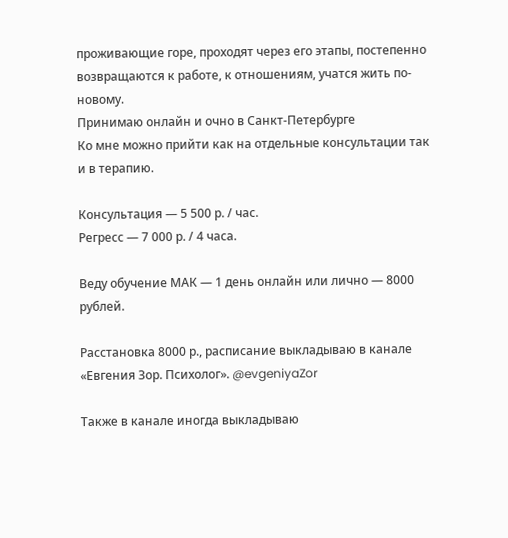проживающие горе, проходят через его этапы, постепенно возвращаются к работе, к отношениям, учатся жить по-новому.
Принимаю онлайн и очно в Санкт-Петербурге
Ко мне можно прийти как на отдельные консультации так и в терапию.

Консультация — 5 500 р. / час.
Регресс — 7 000 р. / 4 часа.

Веду обучение МАК — 1 день онлайн или лично — 8000 рублей.

Расстановка 8000 р., расписание выкладываю в канале «Евгения Зор. Психолог». @evgeniyaZor

Также в канале иногда выкладываю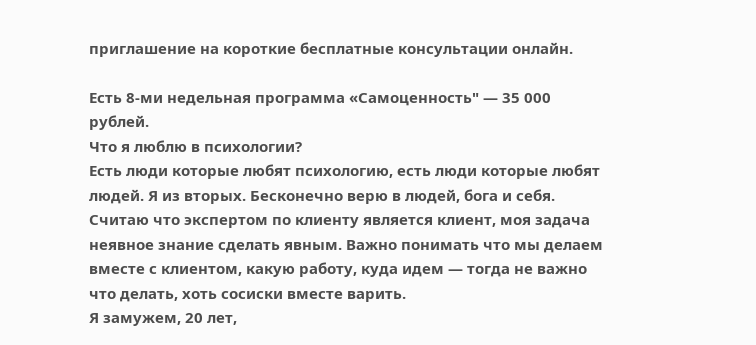приглашение на короткие бесплатные консультации онлайн.

Есть 8-ми недельная программа «Самоценность" — 35 000 рублей.
Что я люблю в психологии?
Есть люди которые любят психологию, есть люди которые любят людей. Я из вторых. Бесконечно верю в людей, бога и себя. Считаю что экспертом по клиенту является клиент, моя задача неявное знание сделать явным. Важно понимать что мы делаем вместе с клиентом, какую работу, куда идем — тогда не важно что делать, хоть сосиски вместе варить.
Я замужем, 20 лет,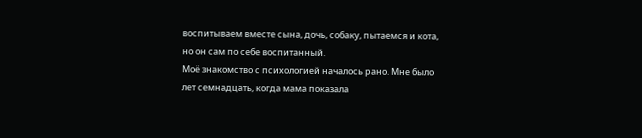воспитываем вместе сына, дочь, собаку, пытаемся и кота, но он сам по себе воспитанный.
Моё знакомство с психологией началось рано. Мне было лет семнадцать, когда мама показала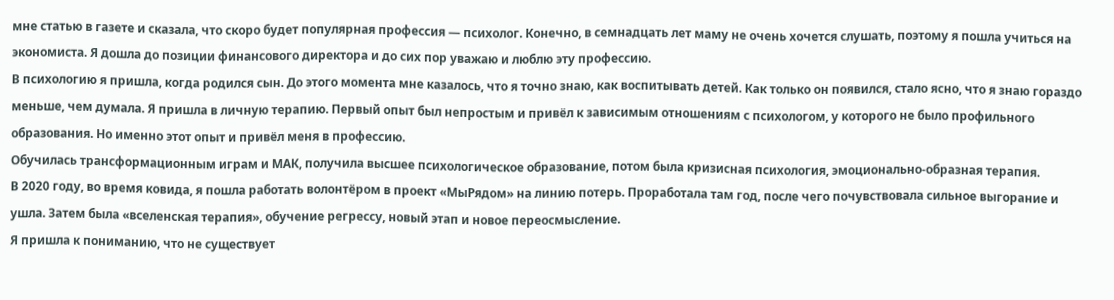мне статью в газете и сказала, что скоро будет популярная профессия — психолог. Конечно, в семнадцать лет маму не очень хочется слушать, поэтому я пошла учиться на экономиста. Я дошла до позиции финансового директора и до сих пор уважаю и люблю эту профессию.
В психологию я пришла, когда родился сын. До этого момента мне казалось, что я точно знаю, как воспитывать детей. Как только он появился, стало ясно, что я знаю гораздо меньше, чем думала. Я пришла в личную терапию. Первый опыт был непростым и привёл к зависимым отношениям с психологом, у которого не было профильного образования. Но именно этот опыт и привёл меня в профессию.
Обучилась трансформационным играм и МАК, получила высшее психологическое образование, потом была кризисная психология, эмоционально-образная терапия.
В 2020 году, во время ковида, я пошла работать волонтёром в проект «МыРядом» на линию потерь. Проработала там год, после чего почувствовала сильное выгорание и ушла. Затем была «вселенская терапия», обучение регрессу, новый этап и новое переосмысление.
Я пришла к пониманию, что не существует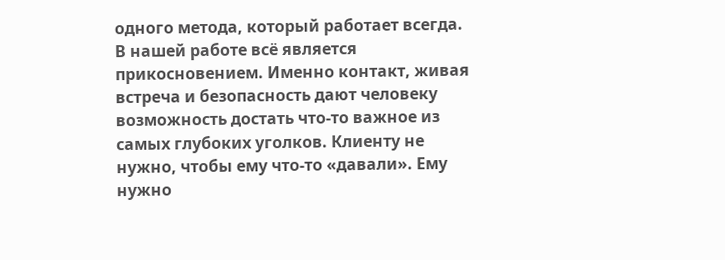одного метода, который работает всегда. В нашей работе всё является прикосновением. Именно контакт, живая встреча и безопасность дают человеку возможность достать что-то важное из самых глубоких уголков. Клиенту не нужно, чтобы ему что-то «давали». Ему нужно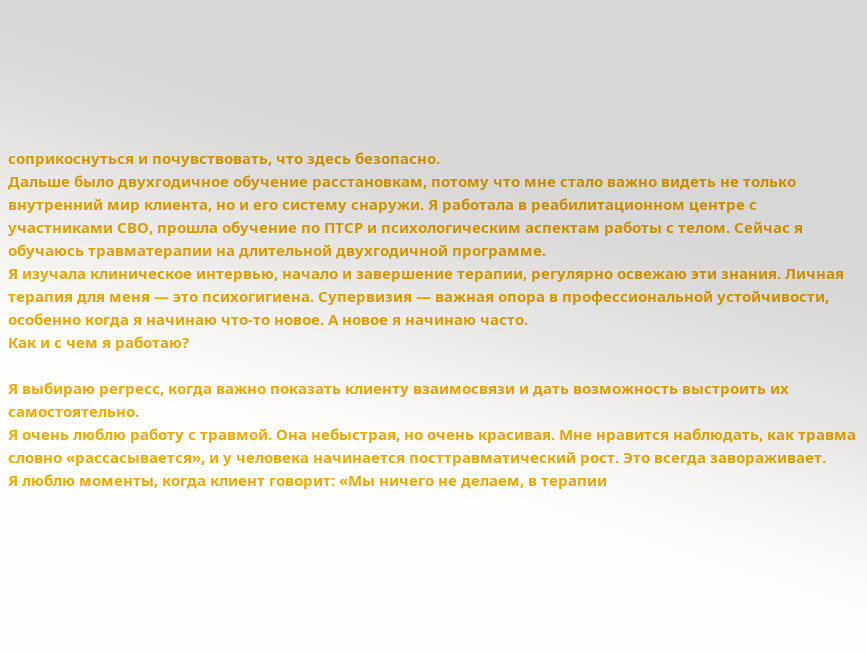соприкоснуться и почувствовать, что здесь безопасно.
Дальше было двухгодичное обучение расстановкам, потому что мне стало важно видеть не только внутренний мир клиента, но и его систему снаружи. Я работала в реабилитационном центре с участниками СВО, прошла обучение по ПТСР и психологическим аспектам работы с телом. Сейчас я обучаюсь травматерапии на длительной двухгодичной программе.
Я изучала клиническое интервью, начало и завершение терапии, регулярно освежаю эти знания. Личная терапия для меня — это психогигиена. Супервизия — важная опора в профессиональной устойчивости, особенно когда я начинаю что-то новое. А новое я начинаю часто.
Как и с чем я работаю?

Я выбираю регресс, когда важно показать клиенту взаимосвязи и дать возможность выстроить их самостоятельно.
Я очень люблю работу с травмой. Она небыстрая, но очень красивая. Мне нравится наблюдать, как травма словно «рассасывается», и у человека начинается посттравматический рост. Это всегда завораживает.
Я люблю моменты, когда клиент говорит: «Мы ничего не делаем, в терапии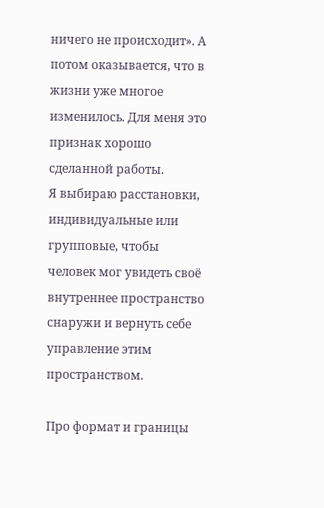ничего не происходит». А потом оказывается, что в жизни уже многое изменилось. Для меня это признак хорошо сделанной работы.
Я выбираю расстановки, индивидуальные или групповые, чтобы человек мог увидеть своё внутреннее пространство снаружи и вернуть себе управление этим пространством.

Про формат и границы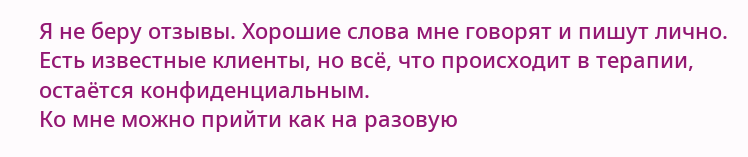Я не беру отзывы. Хорошие слова мне говорят и пишут лично. Есть известные клиенты, но всё, что происходит в терапии, остаётся конфиденциальным.
Ко мне можно прийти как на разовую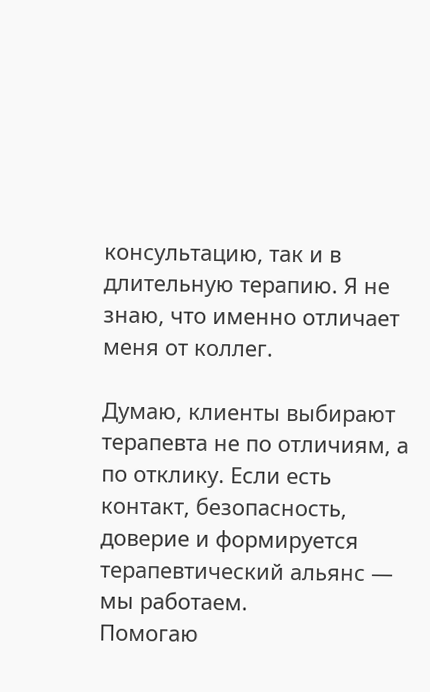консультацию, так и в длительную терапию. Я не знаю, что именно отличает меня от коллег.

Думаю, клиенты выбирают терапевта не по отличиям, а по отклику. Если есть контакт, безопасность, доверие и формируется терапевтический альянс — мы работаем.
Помогаю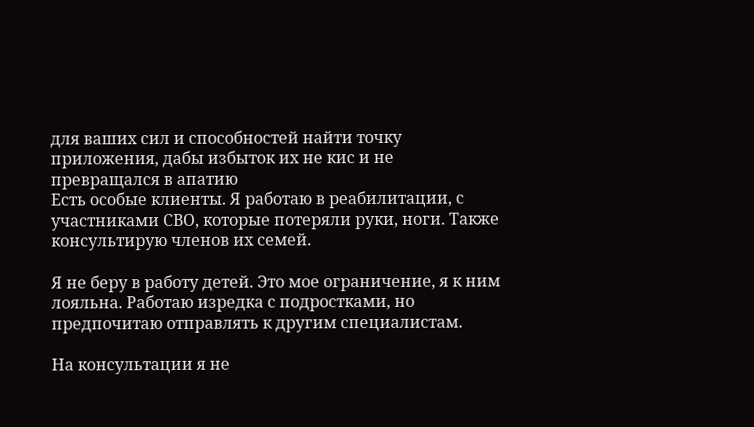для ваших сил и способностей найти точку приложения, дабы избыток их не кис и не превращался в апатию
Есть особые клиенты. Я работаю в реабилитации, с участниками СВО, которые потеряли руки, ноги. Также консультирую членов их семей.

Я не беру в работу детей. Это мое ограничение, я к ним лояльна. Работаю изредка с подростками, но предпочитаю отправлять к другим специалистам.

На консультации я не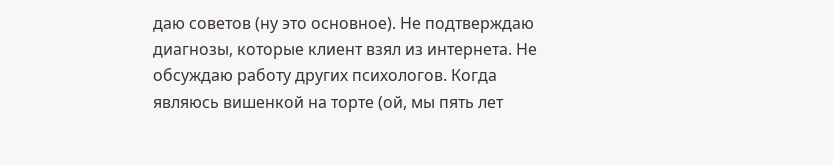даю советов (ну это основное). Не подтверждаю диагнозы, которые клиент взял из интернета. Не обсуждаю работу других психологов. Когда являюсь вишенкой на торте (ой, мы пять лет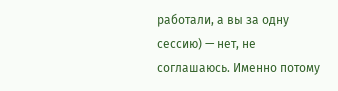работали, а вы за одну сессию) — нет, не соглашаюсь. Именно потому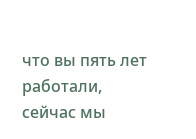что вы пять лет работали, сейчас мы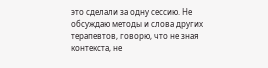это сделали за одну сессию. Не обсуждаю методы и слова других терапевтов, говорю, что не зная контекста, не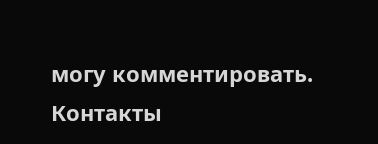могу комментировать.
Контакты